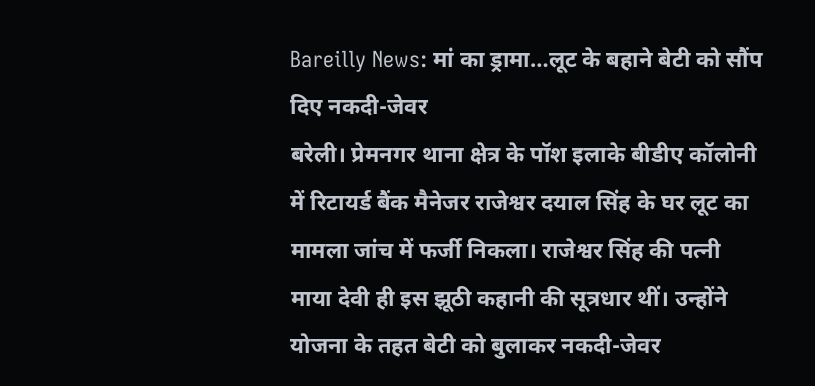Bareilly News: मां का ड्रामा…लूट के बहाने बेटी को सौंप दिए नकदी-जेवर
बरेली। प्रेमनगर थाना क्षेत्र के पॉश इलाके बीडीए कॉलोनी में रिटायर्ड बैंक मैनेजर राजेश्वर दयाल सिंह के घर लूट का मामला जांच में फर्जी निकला। राजेश्वर सिंह की पत्नी माया देवी ही इस झूठी कहानी की सूत्रधार थीं। उन्होंने योजना के तहत बेटी को बुलाकर नकदी-जेवर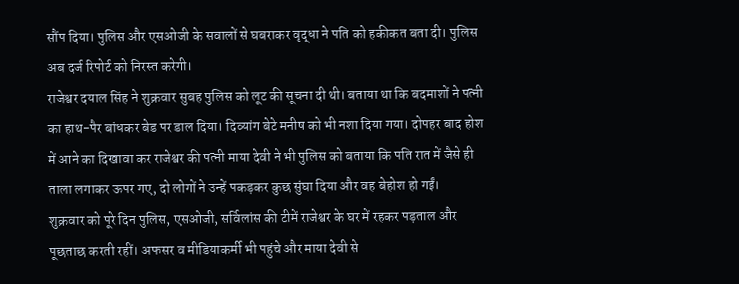सौंप दिया। पुलिस और एसओजी के सवालों से घबराकर वृद्धा ने पति को हकीकत बता दी। पुलिस अब दर्ज रिपोर्ट को निरस्त करेगी।
राजेश्वर दयाल सिंह ने शुक्रवार सुबह पुलिस को लूट की सूचना दी थी। बताया था कि बदमाशों ने पत्नी का हाथ-पैर बांधकर बेड पर डाल दिया। दिव्यांग बेटे मनीष को भी नशा दिया गया। दोपहर बाद होश में आने का दिखावा कर राजेश्वर की पत्नी माया देवी ने भी पुलिस को बताया कि पति रात में जैसे ही ताला लगाकर ऊपर गए, दो लोगों ने उन्हें पकड़कर कुछ सुंघा दिया और वह बेहोश हो गईं।
शुक्रवार को पूरे दिन पुलिस, एसओजी, सर्विलांस की टीमें राजेश्वर के घर में रहकर पड़ताल और पूछताछ करती रहीं। अफसर व मीडियाकर्मी भी पहुंचे और माया देवी से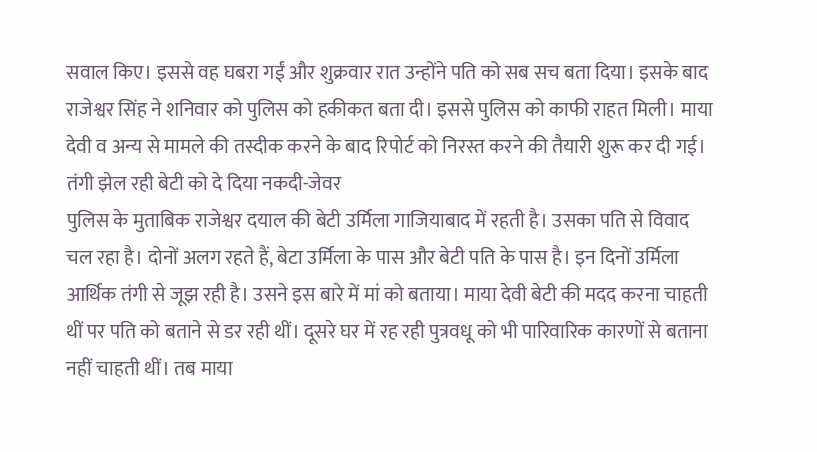सवाल किए। इससे वह घबरा गईं और शुक्रवार रात उन्होंने पति को सब सच बता दिया। इसके बाद राजेश्वर सिंह ने शनिवार को पुलिस को हकीकत बता दी। इससे पुलिस को काफी राहत मिली। माया देवी व अन्य से मामले की तस्दीक करने के बाद रिपोर्ट को निरस्त करने की तैयारी शुरू कर दी गई।
तंगी झेल रही बेटी को दे दिया नकदी-जेवर
पुलिस के मुताबिक राजेश्वर दयाल की बेटी उर्मिला गाजियाबाद में रहती है। उसका पति से विवाद चल रहा है। दोनों अलग रहते हैं, बेटा उर्मिला के पास और बेटी पति के पास है। इन दिनों उर्मिला आर्थिक तंगी से जूझ रही है। उसने इस बारे में मां को बताया। माया देवी बेटी की मदद करना चाहती थीं पर पति को बताने से डर रही थीं। दूसरे घर में रह रही पुत्रवधू को भी पारिवारिक कारणों से बताना नहीं चाहती थीं। तब माया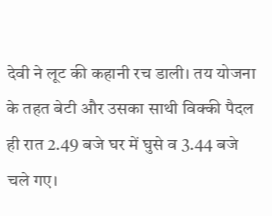देवी ने लूट की कहानी रच डाली। तय योजना के तहत बेटी और उसका साथी विक्की पैदल ही रात 2.49 बजे घर में घुसे व 3.44 बजे चले गए।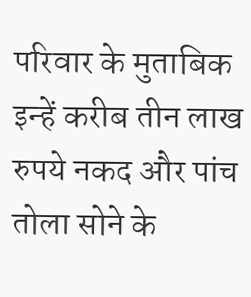परिवार के मुताबिक इन्हें करीब तीन लाख रुपये नकद और पांच तोला सोने के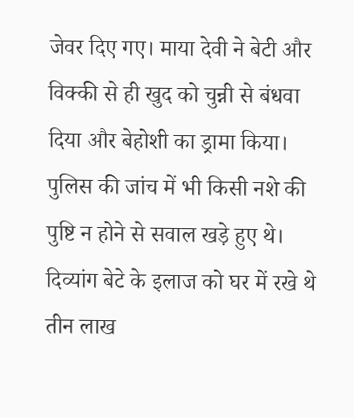जेवर दिए गए। माया देवी ने बेटी और विक्की से ही खुद को चुन्नी से बंधवा दिया और बेहोशी का ड्रामा किया। पुलिस की जांच में भी किसी नशे की पुष्टि न होने से सवाल खड़े हुए थे।
दिव्यांग बेटे के इलाज को घर में रखे थे तीन लाख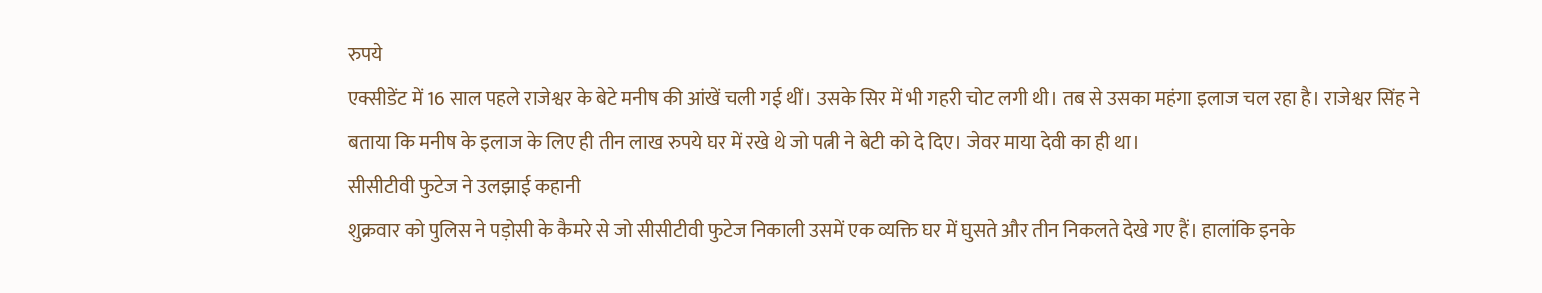रुपये
एक्सीडेंट में 16 साल पहले राजेश्वर के बेटे मनीष की आंखें चली गई थीं। उसके सिर में भी गहरी चोट लगी थी। तब से उसका महंगा इलाज चल रहा है। राजेश्वर सिंह ने बताया कि मनीष के इलाज के लिए ही तीन लाख रुपये घर में रखे थे जो पत्नी ने बेटी को दे दिए। जेवर माया देवी का ही था।
सीसीटीवी फुटेज ने उलझाई कहानी
शुक्रवार को पुलिस ने पड़ोसी के कैमरे से जो सीसीटीवी फुटेज निकाली उसमें एक व्यक्ति घर में घुसते और तीन निकलते देखे गए हैं। हालांकि इनके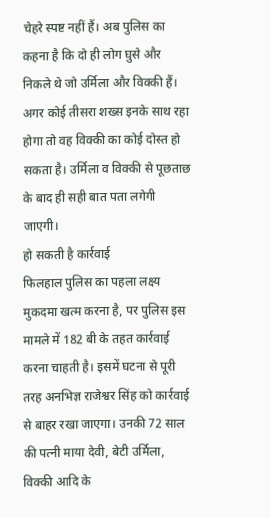चेहरे स्पष्ट नहीं हैं। अब पुलिस का कहना है कि दो ही लोग घुसे और निकले थे जो उर्मिला और विक्की हैं। अगर कोई तीसरा शख्स इनके साथ रहा होगा तो वह विक्की का कोई दोस्त हो सकता है। उर्मिला व विक्की से पूछताछ के बाद ही सही बात पता लगेगी जाएगी।
हो सकती है कार्रवाई
फिलहाल पुलिस का पहला लक्ष्य मुकदमा खत्म करना है, पर पुलिस इस मामले में 182 बी के तहत कार्रवाई करना चाहती है। इसमें घटना से पूरी तरह अनभिज्ञ राजेश्वर सिंह को कार्रवाई से बाहर रखा जाएगा। उनकी 72 साल की पत्नी माया देवी, बेटी उर्मिला, विक्की आदि के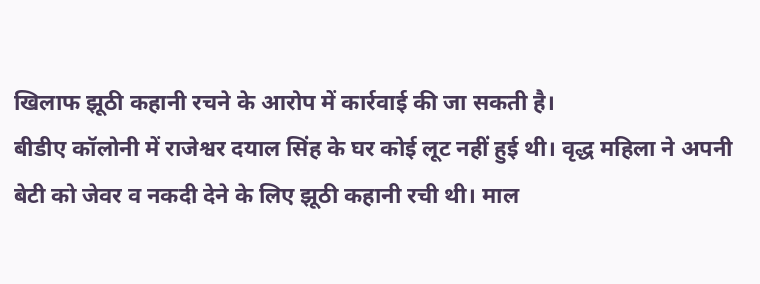खिलाफ झूठी कहानी रचने के आरोप में कार्रवाई की जा सकती है।
बीडीए कॉलोनी में राजेश्वर दयाल सिंह के घर कोई लूट नहीं हुई थी। वृद्ध महिला ने अपनी बेटी को जेवर व नकदी देने के लिए झूठी कहानी रची थी। माल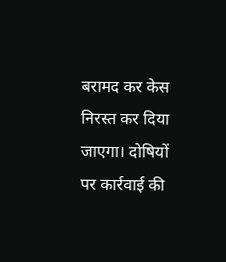बरामद कर केस निरस्त कर दिया जाएगा। दोषियों पर कार्रवाई की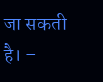जा सकती है। –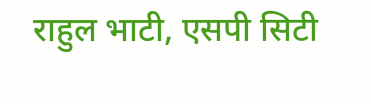राहुल भाटी, एसपी सिटी